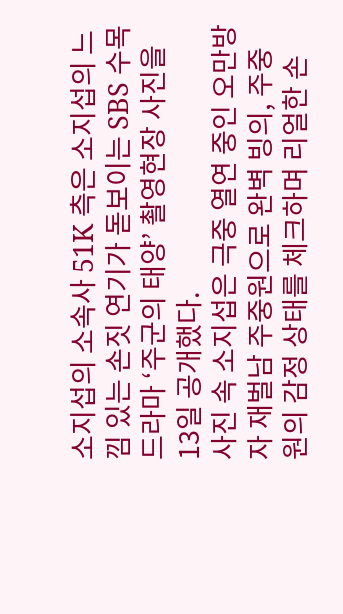소지섭의 소속사 51K 측은 소지섭의 느낌 있는 손짓 연기가 돋보이는 SBS 수목드라마 ‘주군의 태양’ 촬영현장 사진을 13일 공개했다.
사진 속 소지섭은 극중 열연 중인 오만방자 재벌남 주중원으로 완벽 빙의, 주중원의 감정 상태를 체크하며 리얼한 손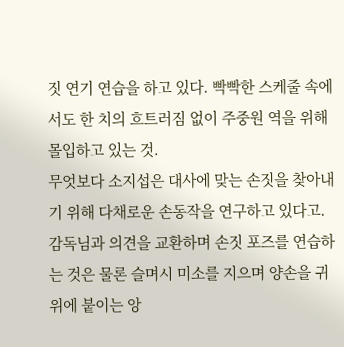짓 연기 연습을 하고 있다. 빡빡한 스케줄 속에서도 한 치의 흐트러짐 없이 주중원 역을 위해 몰입하고 있는 것.
무엇보다 소지섭은 대사에 맞는 손짓을 찾아내기 위해 다채로운 손동작을 연구하고 있다고. 감독님과 의견을 교환하며 손짓 포즈를 연습하는 것은 물론 슬며시 미소를 지으며 양손을 귀 위에 붙이는 앙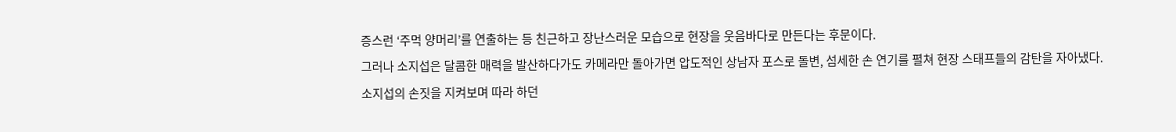증스런 ‘주먹 양머리’를 연출하는 등 친근하고 장난스러운 모습으로 현장을 웃음바다로 만든다는 후문이다.
그러나 소지섭은 달콤한 매력을 발산하다가도 카메라만 돌아가면 압도적인 상남자 포스로 돌변, 섬세한 손 연기를 펼쳐 현장 스태프들의 감탄을 자아냈다.
소지섭의 손짓을 지켜보며 따라 하던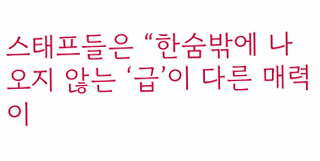스태프들은 “한숨밖에 나오지 않는 ‘급’이 다른 매력이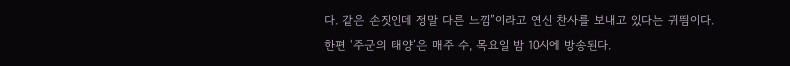다. 같은 손짓인데 정말 다른 느낌”이라고 연신 찬사를 보내고 있다는 귀띔이다.
한편 ‘주군의 태양’은 매주 수, 목요일 밤 10시에 방송된다.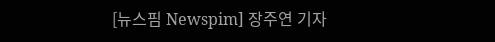[뉴스핌 Newspim] 장주연 기자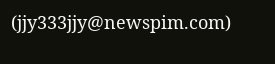(jjy333jjy@newspim.com)